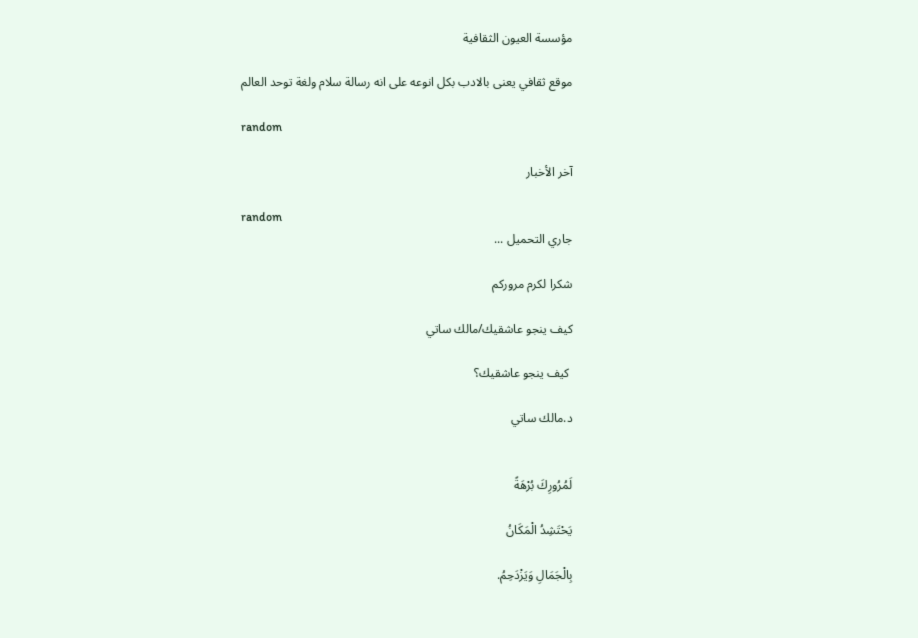مؤسسة العيون الثقافية

موقع ثقافي يعنى بالادب بكل انوعه على انه رسالة سلام ولغة توحد العالم

random

آخر الأخبار

random
جاري التحميل ...

شكرا لكرم مروركم

كيف ينجو عاشقيك/مالك ساتي

 كيف ينجو عاشقيك؟

د.مالك ساتي


لَمُرُورِكَ بُرْهَةً

يَحْتَشِدُ الْمَكَانُ

بِالْجَمَالِ وَيَزْدَحِمُ.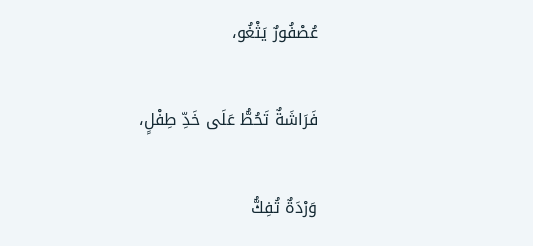عُصْفُورٌ يَثْغُو،

فَرَاشَةٌ تَحُطُّ عَلَى خَدِّ طِفْلٍ،

وَرْدَةٌ تُفِكُّ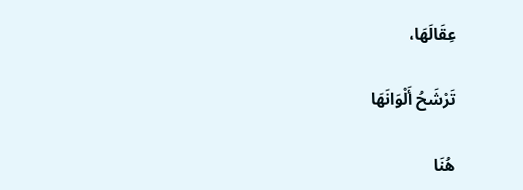عِقَالَهَا،

تَرْشَحُ أَلْوَانَهَا

هُنَا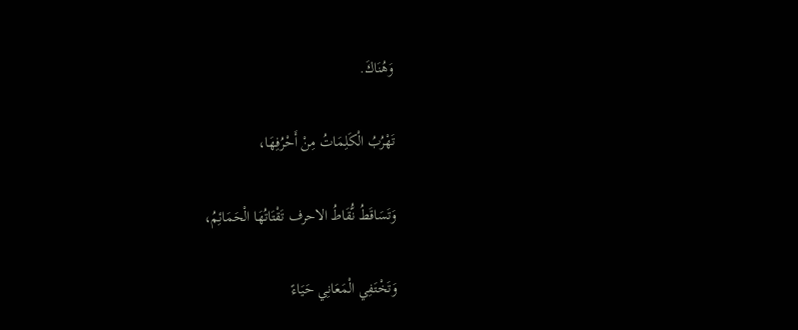وَهُنَاكَ.

تَهْرُبُ الْكَلِمَاتُ مِنْ أَحْرُفِهَا،

وَتَسَاقَطُ نُّقَاطُ الاحرف تَقْتَاتُهَا الْحَمَائِمُ،

وَتَخْتَفِي الْمَعَانِي حَيَاءً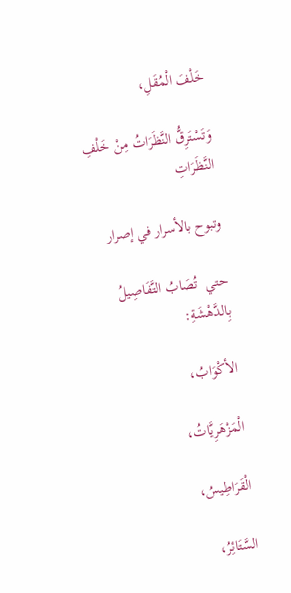خَلْفَ الْمُقَلِ،

وَتَسْتَرِقُّ النَّظَرَاتُ مِنْ خَلْفِ النَّظَرَاتِ

وتبوح بالأسرار في إصرار

حتي  تُصَابُ التَّفَاصِيلُ بِالدَّهْشَةِ:

الأكْوَابُ،

الْمَزْهَرِيَّاتُ،

الْقَرَاطِيسُ،

السَّتَائِرُ،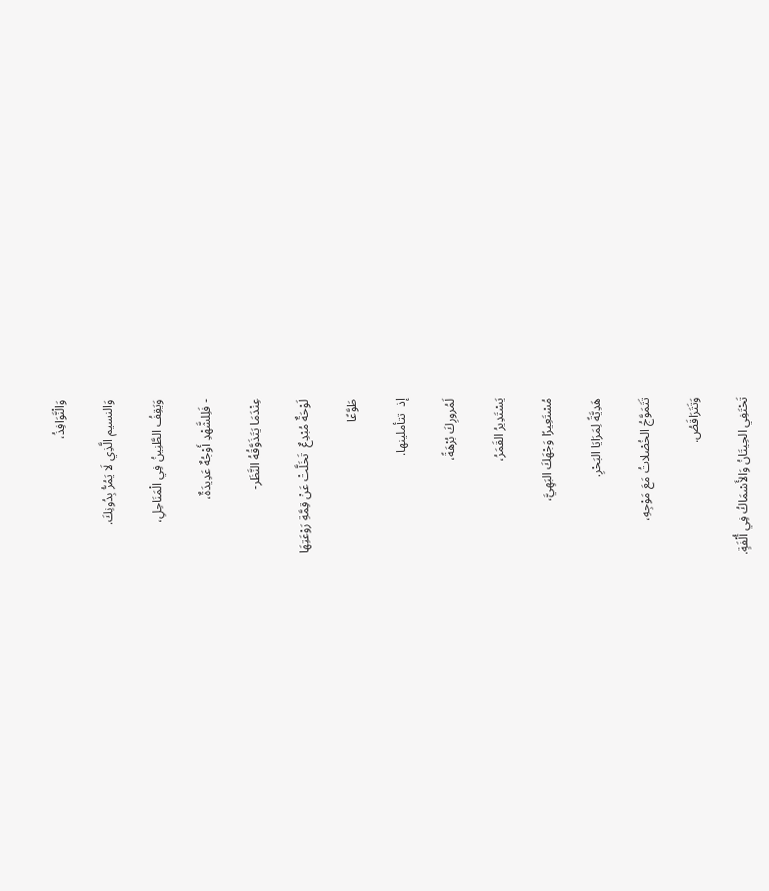وَالْنَّوَافِذُ،

وَالنسيم الَّذِي لَا يَمُرُّ بِدُونِكَ.

وَيَقِفُ الطَّنِينُ فِي الْمَنَاحِلِ،

- فَلِلشَّهْدِ أَوْجُهٌ عَدِيدَةٌ،

عِنْدَمَا يَتَذَوَّقُهُ النَّظَر-

لَوْحَةٌ مُبْدِعٌ  تَخَلَّتْ عَنْ قِمَّةِ رَوْعَتِهَا

طَوَّعًا

إذ  تتأملينها.

لَمُرورِكَ بُرْهَةً،

يَسْتَدِيرُ القَمَرُ،

مُسْتَعِيرًا وَجْهَكَ البَهِيَّ،

هَدِيَّةً لِمَرَايَا البَحْرِ.

تَتَمَوَّجُ الخُصْلاتُ مَعَ مَوْجِهِ،

وَتَتَرَاقَصُ.

تَحْتَفِي الحِيتَانُ وَالأَسْمَاكُ فِي أُلْفَةٍ.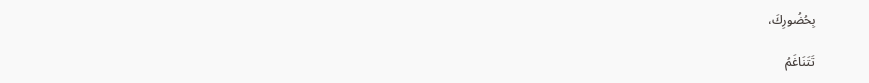بِحُضُورِكَ،

تَتَنَاغَمُ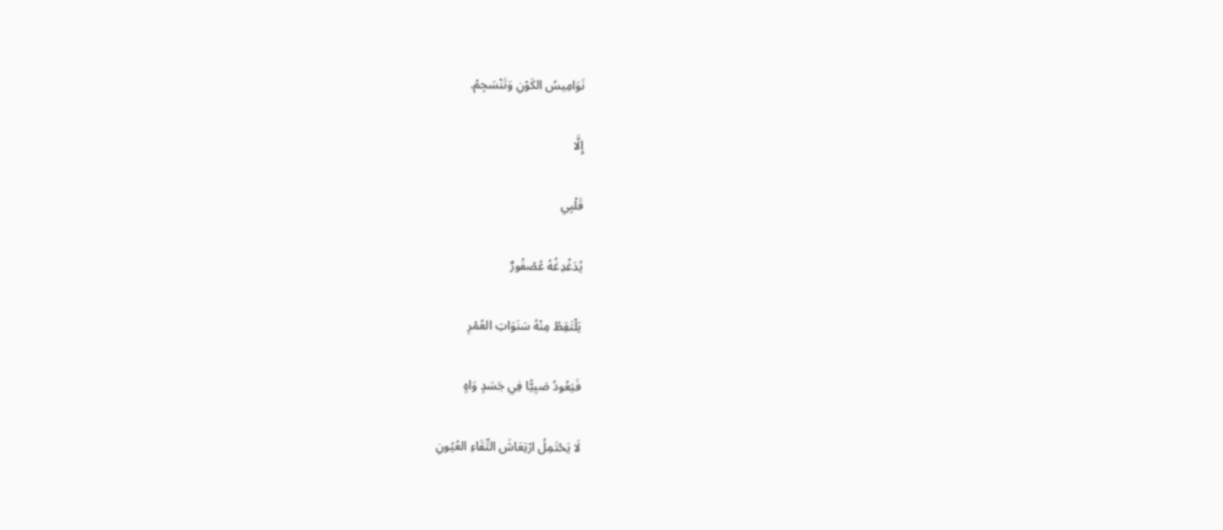نَوَامِيسُ الكَوْنِ وَتَنْسَجِمُ.

إِلَّا

قَلْبِي

يُدَغْدِغُهُ عُصْفُورٌ

يَلْتَقِطُ مِنْهُ سَنَوَاتِ العُمْرِ

فَيَعُودُ صَبِيًّا فِي جَسَدٍ وَاهٍ

لَا يَحْتَمِلُ ارْتِعَاشَ التِّقَاءِ العُيُونِ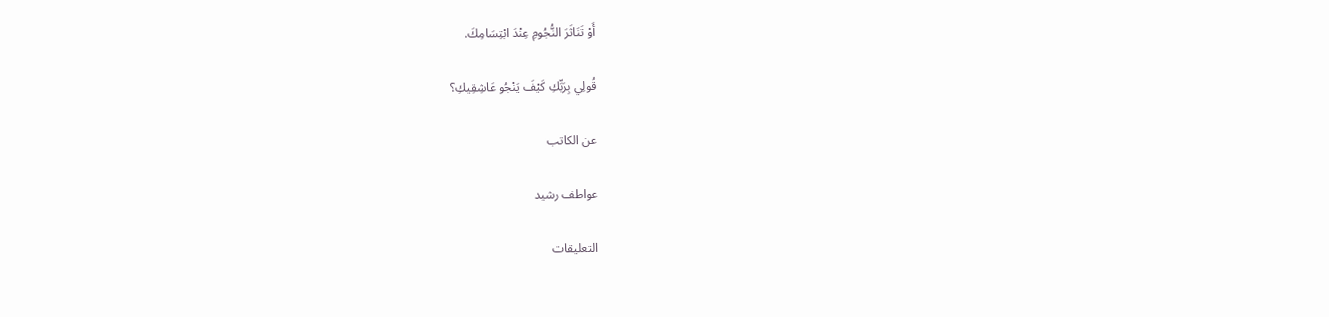أَوْ تَنَاثَرَ النُّجُومِ عِنْدَ ابْتِسَامِكَ.

قُولِي بِرَبِّكِ كَيْفَ يَنْجُو عَاشِقِيكِ؟

عن الكاتب

عواطف رشيد

التعليقات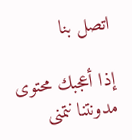اتصل بنا

إذا أعجبك محتوى مدونتنا نتمنى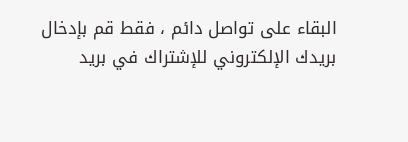البقاء على تواصل دائم ، فقط قم بإدخال بريدك الإلكتروني للإشتراك في بريد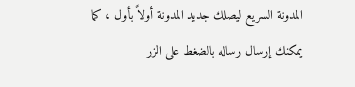المدونة السريع ليصلك جديد المدونة أولاً بأول ، كما يمكنك إرسال رساله بالضغط على الزر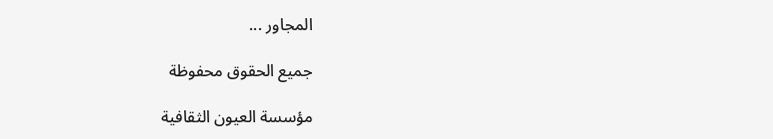المجاور ...

جميع الحقوق محفوظة

مؤسسة العيون الثقافية